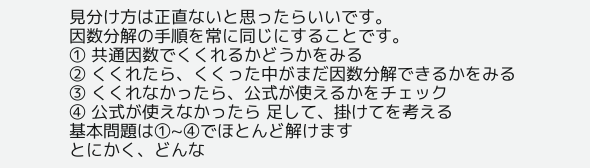見分け方は正直ないと思ったらいいです。
因数分解の手順を常に同じにすることです。
① 共通因数でくくれるかどうかをみる
② くくれたら、くくった中がまだ因数分解できるかをみる
③ くくれなかったら、公式が使えるかをチェック
④ 公式が使えなかったら 足して、掛けてを考える
基本問題は①~④でほとんど解けます
とにかく、どんな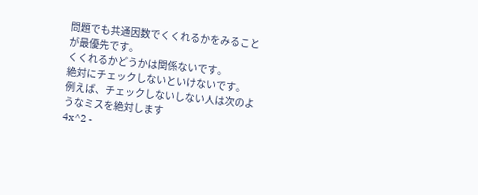問題でも共通因数でくくれるかをみることが最優先です。
くくれるかどうかは関係ないです。
絶対にチェックしないといけないです。
例えば、チェックしないしない人は次のようなミスを絶対します
4x^2 -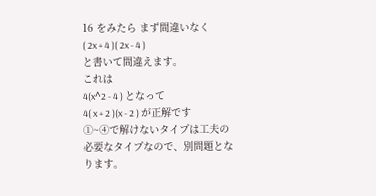16 をみたら まず間違いなく
( 2x + 4 )( 2x - 4 )
と書いて間違えます。
これは
4(x^2 - 4 ) となって
4( x + 2 )(x - 2 ) が正解です
①~④で解けないタイプは工夫の必要なタイプなので、別問題となります。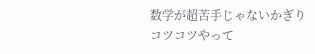数学が超苦手じゃないかぎり
コツコツやって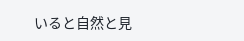いると自然と見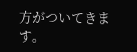方がついてきます。